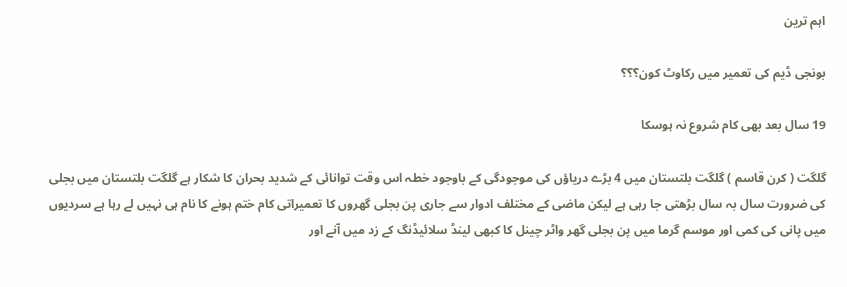اہم ترین

بونجی ڈیم کی تعمیر میں رکاوٹ کون؟؟؟

19 سال بعد بھی کام شروع نہ ہوسکا

گلگت ( کرن قاسم ) گلگت بلتستان میں 4 بڑے دریاؤں کی موجودگی کے باوجود خطہ اس وقت توانائی کے شدید بحران کا شکار ہے گلگت بلتستان میں بجلی کی ضرورت سال بہ سال بڑھتی جا رہی ہے لیکن ماضی کے مختلف ادوار سے جاری پن بجلی گھروں کا تعمیراتی کام ختم ہونے کا نام ہی نہیں لے رہا ہے سردیوں میں پانی کی کمی اور موسم گرما میں پن بجلی گھر واٹر چینل کا کبھی لینڈ سلائیڈنگ کے زد میں آنے اور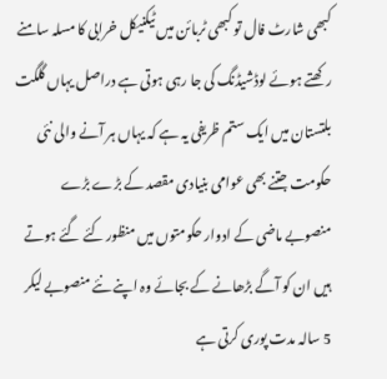کبھی شارٹ فال تو کبھی ٹربائن میں ٹیکنیکل خرابی کا مسلہ سامنے رکھتے ہوئے لوڈشیڈنگ کی جا رہی ہوتی ہے دراصل یہاں گلگت بلتستان میں ایک ستم ظریفی یہ ہے کہ یہاں ہر آنے والی نئی حکومت جتنے بھی عوامی بنیادی مقصد کے بڑے بڑے منصوبے ماضی کے ادوار حکومتوں میں منظور کئے گئے ہوتے ہیں ان کو آگے بڑھانے کے بجائے وہ اپنے نئے منصوبے لیکر 5 سالہ مدت پوری کرتی ہے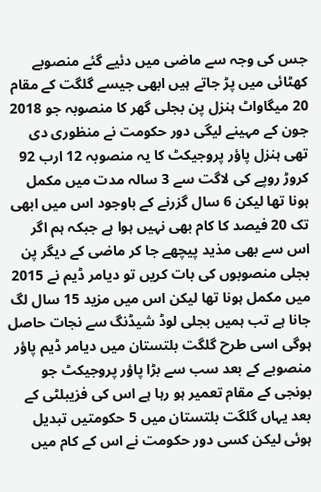جس کی وجہ سے ماضی میں دئیے گئے منصوبے کھٹائی میں پڑ جاتے ہیں ابھی جیسے گلگت کے مقام 20 میگاواٹ ہنزل پن بجلی گھر کا منصوبہ جو 2018 جون کے مہینے لیگی دور حکومت نے منظوری دی تھی ہنزل پاؤر پروجیکٹ کا یہ منصوبہ 12 ارب 92 کروڑ روپے کی لاگت سے 3 سالہ مدت میں مکمل ہونا تھا لیکن 6 سال گزرنے کے باوجود اس میں ابھی تک 20 فیصد کا کام بھی نہیں ہوا ہے جبکہ ہم اگر اس سے بھی مذید پیچھے جا کر ماضی کے دیگر پن بجلی منصوبوں کی بات کریں تو دیامر ڈیم نے 2015 میں مکمل ہونا تھا لیکن اس میں مزید 15 سال لگ جانا ہے تب ہمیں بجلی لوڈ شیڈنگ سے نجات حاصل ہوگی اسی طرح گلگت بلتستان میں دیامر ڈیم پاؤر منصوبے کے بعد سب سے بڑا پاؤر پروجیکٹ جو بونجی کے مقام تعمیر ہو رہا ہے اس کی فزیبلٹی کے بعد یہاں گلگت بلتستان میں 5 حکومتیں تبدیل ہوئی لیکن کسی دور حکومت نے اس کے کام میں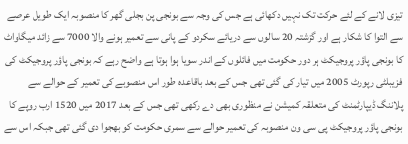تیزی لانے کے لئے حرکت تک نہیں دکھائی ہے جس کی وجہ سے بونجی پن بجلی گھر کا منصوبہ ایک طویل عرصے سے التوا کا شکار ہے اور گزشتہ 20 سالوں سے دریائے سکردو کے پانی سے تعمیر ہونے والا 7000 سے زائد میگاواٹ کا بونجی پاؤر پروجیکٹ ہر دور حکومت میں فائلوں کے اندر سویا ہوا ہوتا ہے واضح رہے کہ بونجی پاؤر پروجیکٹ کی فزیبلٹی رپورٹ 2005 میں تیار کی گئی تھی جس کے بعد باقاعدہ طور اس منصوبے کی تعمیر کے حوالے سے پلاننگ ڈیپارٹمنٹ کی متعلقہ کمیشن نے منظوری بھی دے رکھی تھی جس کے بعد 2017 میں 1520 ارب روپے کا بونجی پاؤر پروجیکٹ پی سی ون منصوبہ کی تعمیر حوالے سے سمری حکومت کو بھجوا دی گئی تھی جبکہ اس سے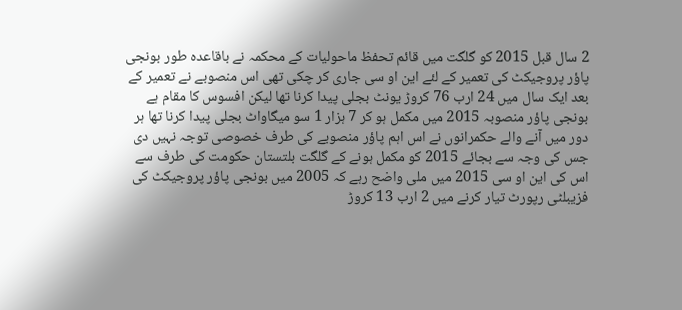2 سال قبل 2015 کو گلگت میں قائم تحفظ ماحولیات کے محکمہ نے باقاعدہ طور بونجی پاؤر پروجیکٹ کی تعمیر کے لئے این او سی جاری کر چکی تھی اس منصوبے نے تعمیر کے بعد ایک سال میں 24 ارب 76 کروڑ یونٹ بجلی پیدا کرنا تھا لیکن افسوس کا مقام ہے بونجی پاؤر منصوبہ 2015 میں مکمل ہو کر 7 ہزار 1 سو میگاواٹ بجلی پیدا کرنا تھا ہر دور میں آنے والے حکمرانوں نے اس اہم پاؤر منصوبے کی طرف خصوصی توجہ نہیں دی جس کی وجہ سے بجائے 2015 کو مکمل ہونے کے گلگت بلتستان حکومت کی طرف سے اس کی این او سی 2015 میں ملی واضح رہے کہ 2005 میں بونجی پاؤر پروجیکٹ کی فزیبلٹی رپورٹ تیار کرنے میں 2 ارب 13 کروڑ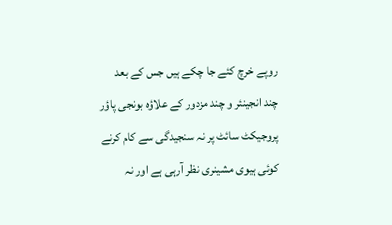روپے خرچ کئے جا چکے ہیں جس کے بعد چند انجینئر و چند مزدور کے علاؤہ بونجی پاؤر پروجیکٹ سائٹ پر نہ سنجیدگی سے کام کرنے کوئی ہیوی مشینری نظر آرہی ہے اور نہ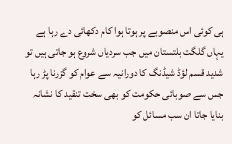ہی کوئی اس منصوبے پر ہوتا ہوا کام دکھائی دے رہا ہے یہاں گلگت بلتستان میں جب سردیاں شروع ہو جاتی ہیں تو شدید قسم لؤڈ شیڈنگ کا دورانیہ سے عوام کو گزرنا پڑ رہا جس سے صوبائی حکومت کو بھی سخت تنقید کا نشانہ بنایا جاتا ان سب مسائل کو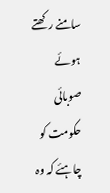سامنے رکھتے ہوئے صوبائی حکومت کو چاہئے کہ وہ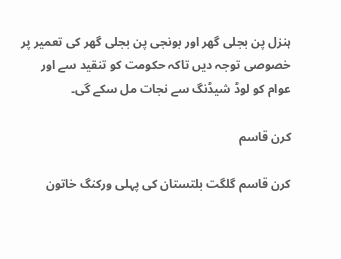ہنزل پن بجلی گھر اور بونجی پن بجلی گھر کی تعمیر پر خصوصی توجہ دیں تاکہ حکومت کو تنقید سے اور عوام کو لوڈ شیڈنگ سے نجات مل سکے گی۔

کرن قاسم

کرن قاسم گلگت بلتستان کی پہلی ورکنگ خاتون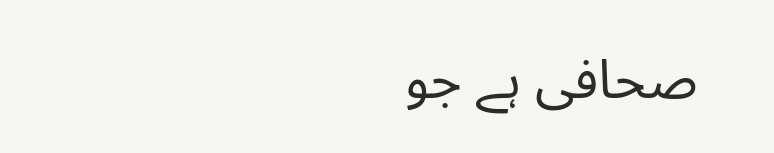صحافی ہے جو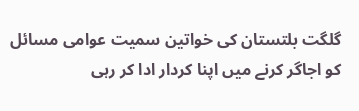گلگت بلتستان کی خواتین سمیت عوامی مسائل کو اجاگر کرنے میں اپنا کردار ادا کر رہی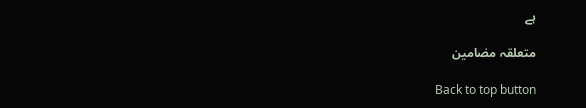ہے

متعلقہ مضامین

Back to top button